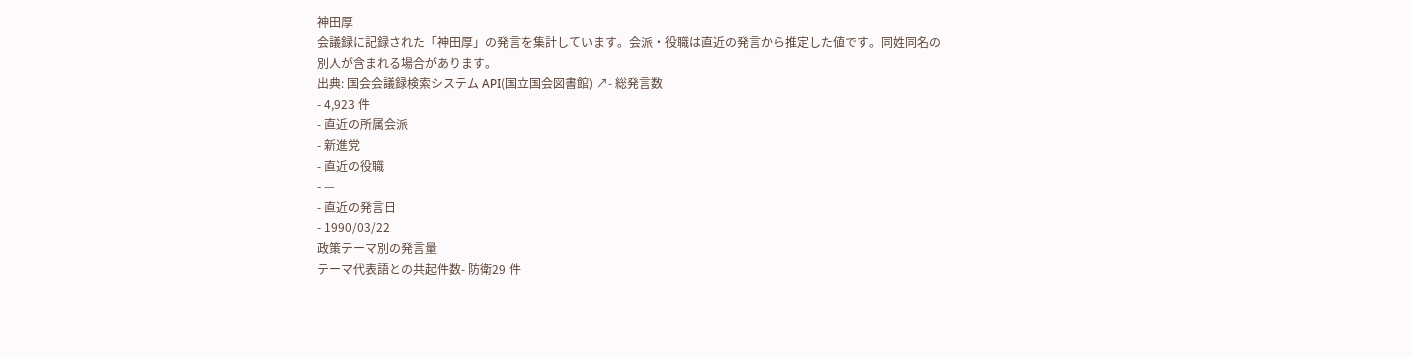神田厚
会議録に記録された「神田厚」の発言を集計しています。会派・役職は直近の発言から推定した値です。同姓同名の別人が含まれる場合があります。
出典: 国会会議録検索システム API(国立国会図書館) ↗- 総発言数
- 4,923 件
- 直近の所属会派
- 新進党
- 直近の役職
- —
- 直近の発言日
- 1990/03/22
政策テーマ別の発言量
テーマ代表語との共起件数- 防衛29 件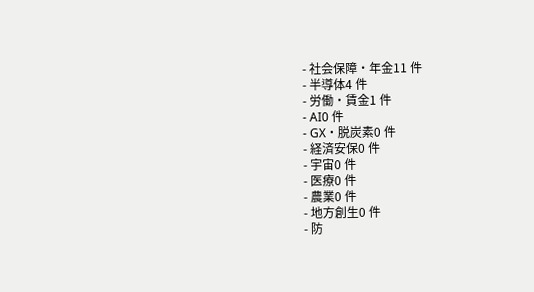- 社会保障・年金11 件
- 半導体4 件
- 労働・賃金1 件
- AI0 件
- GX・脱炭素0 件
- 経済安保0 件
- 宇宙0 件
- 医療0 件
- 農業0 件
- 地方創生0 件
- 防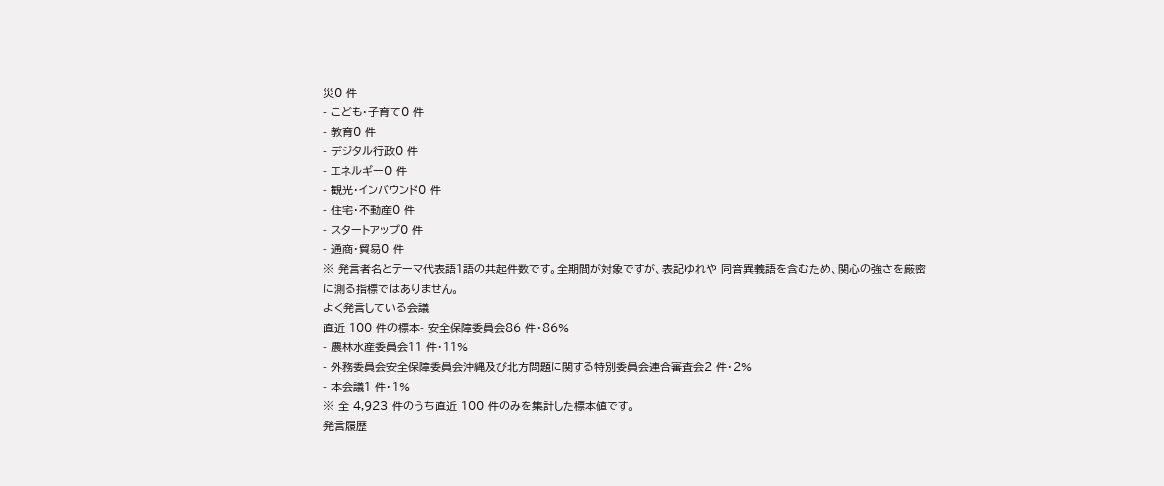災0 件
- こども・子育て0 件
- 教育0 件
- デジタル行政0 件
- エネルギー0 件
- 観光・インバウンド0 件
- 住宅・不動産0 件
- スタートアップ0 件
- 通商・貿易0 件
※ 発言者名とテーマ代表語1語の共起件数です。全期間が対象ですが、表記ゆれや 同音異義語を含むため、関心の強さを厳密に測る指標ではありません。
よく発言している会議
直近 100 件の標本- 安全保障委員会86 件・86%
- 農林水産委員会11 件・11%
- 外務委員会安全保障委員会沖縄及び北方問題に関する特別委員会連合審査会2 件・2%
- 本会議1 件・1%
※ 全 4,923 件のうち直近 100 件のみを集計した標本値です。
発言履歴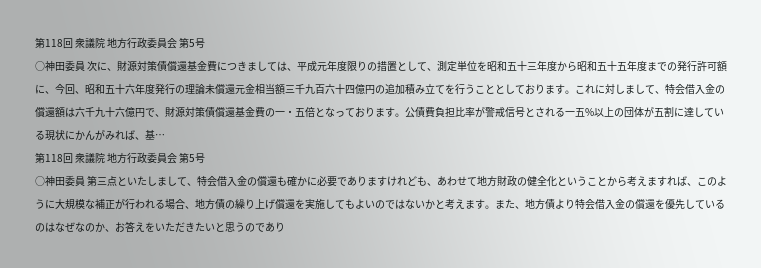第118回 衆議院 地方行政委員会 第5号
○神田委員 次に、財源対策債償還基金費につきましては、平成元年度限りの措置として、測定単位を昭和五十三年度から昭和五十五年度までの発行許可額に、今回、昭和五十六年度発行の理論未償還元金相当額三千九百六十四億円の追加積み立てを行うこととしております。これに対しまして、特会借入金の償還額は六千九十六億円で、財源対策債償還基金費の一・五倍となっております。公債費負担比率が警戒信号とされる一五%以上の団体が五割に達している現状にかんがみれば、基…
第118回 衆議院 地方行政委員会 第5号
○神田委員 第三点といたしまして、特会借入金の償還も確かに必要でありますけれども、あわせて地方財政の健全化ということから考えますれば、このように大規模な補正が行われる場合、地方債の繰り上げ償還を実施してもよいのではないかと考えます。また、地方債より特会借入金の償還を優先しているのはなぜなのか、お答えをいただきたいと思うのであり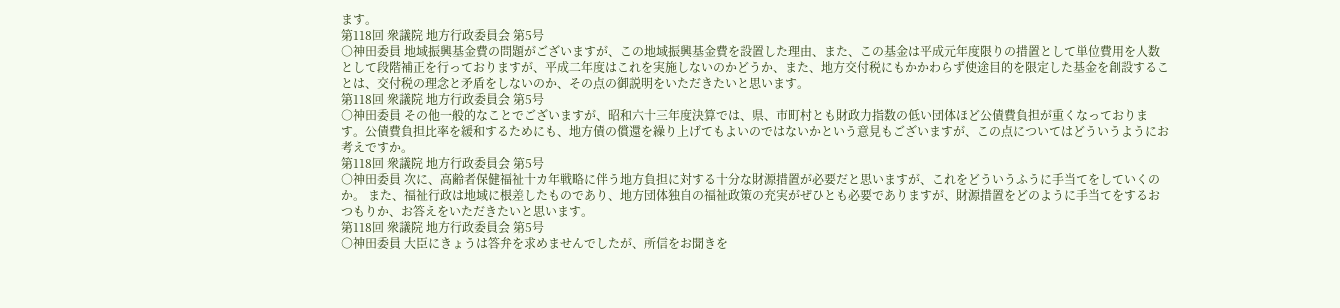ます。
第118回 衆議院 地方行政委員会 第5号
○神田委員 地域振興基金費の問題がございますが、この地域振興基金費を設置した理由、また、この基金は平成元年度限りの措置として単位費用を人数として段階補正を行っておりますが、平成二年度はこれを実施しないのかどうか、また、地方交付税にもかかわらず使途目的を限定した基金を創設することは、交付税の理念と矛盾をしないのか、その点の御説明をいただきたいと思います。
第118回 衆議院 地方行政委員会 第5号
○神田委員 その他一般的なことでございますが、昭和六十三年度決算では、県、市町村とも財政力指数の低い団体ほど公債費負担が重くなっております。公債費負担比率を緩和するためにも、地方債の償還を繰り上げてもよいのではないかという意見もございますが、この点についてはどういうようにお考えですか。
第118回 衆議院 地方行政委員会 第5号
○神田委員 次に、高齢者保健福祉十カ年戦略に伴う地方負担に対する十分な財源措置が必要だと思いますが、これをどういうふうに手当てをしていくのか。 また、福祉行政は地域に根差したものであり、地方団体独自の福祉政策の充実がぜひとも必要でありますが、財源措置をどのように手当てをするおつもりか、お答えをいただきたいと思います。
第118回 衆議院 地方行政委員会 第5号
○神田委員 大臣にきょうは答弁を求めませんでしたが、所信をお聞きを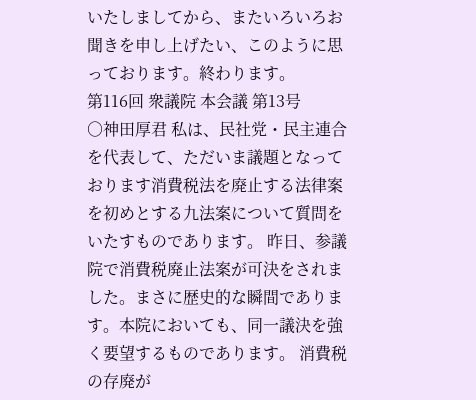いたしましてから、またいろいろお聞きを申し上げたい、このように思っております。終わります。
第116回 衆議院 本会議 第13号
○神田厚君 私は、民社党・民主連合を代表して、ただいま議題となっております消費税法を廃止する法律案を初めとする九法案について質問をいたすものであります。 昨日、参議院で消費税廃止法案が可決をされました。まさに歴史的な瞬間であります。本院においても、同一議決を強く要望するものであります。 消費税の存廃が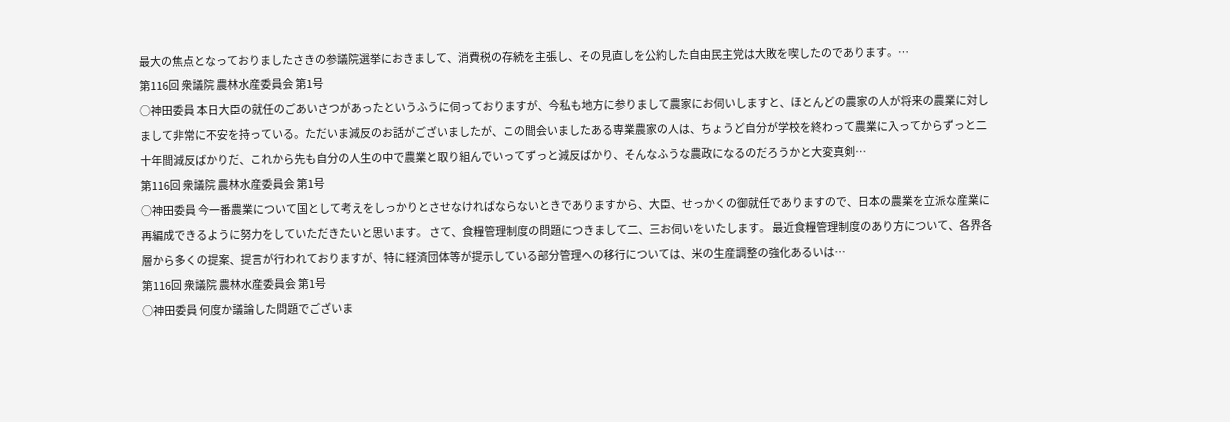最大の焦点となっておりましたさきの参議院選挙におきまして、消費税の存続を主張し、その見直しを公約した自由民主党は大敗を喫したのであります。…
第116回 衆議院 農林水産委員会 第1号
○神田委員 本日大臣の就任のごあいさつがあったというふうに伺っておりますが、今私も地方に参りまして農家にお伺いしますと、ほとんどの農家の人が将来の農業に対しまして非常に不安を持っている。ただいま減反のお話がございましたが、この間会いましたある専業農家の人は、ちょうど自分が学校を終わって農業に入ってからずっと二十年間減反ばかりだ、これから先も自分の人生の中で農業と取り組んでいってずっと減反ばかり、そんなふうな農政になるのだろうかと大変真剣…
第116回 衆議院 農林水産委員会 第1号
○神田委員 今一番農業について国として考えをしっかりとさせなければならないときでありますから、大臣、せっかくの御就任でありますので、日本の農業を立派な産業に再編成できるように努力をしていただきたいと思います。 さて、食糧管理制度の問題につきまして二、三お伺いをいたします。 最近食糧管理制度のあり方について、各界各層から多くの提案、提言が行われておりますが、特に経済団体等が提示している部分管理への移行については、米の生産調整の強化あるいは…
第116回 衆議院 農林水産委員会 第1号
○神田委員 何度か議論した問題でございま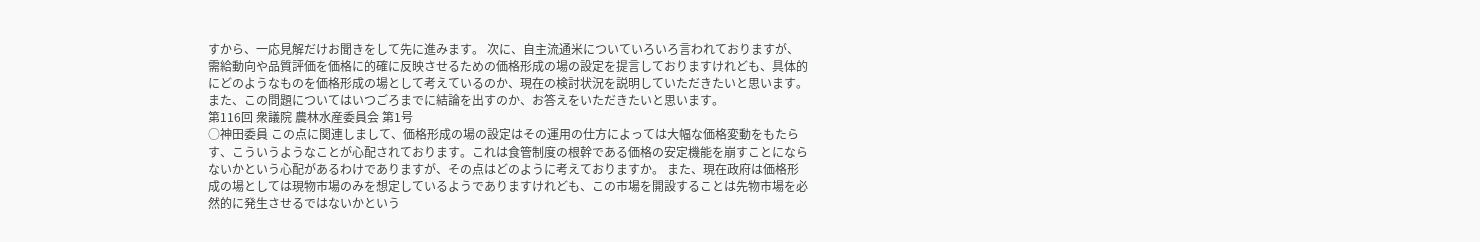すから、一応見解だけお聞きをして先に進みます。 次に、自主流通米についていろいろ言われておりますが、需給動向や品質評価を価格に的確に反映させるための価格形成の場の設定を提言しておりますけれども、具体的にどのようなものを価格形成の場として考えているのか、現在の検討状況を説明していただきたいと思います。また、この問題についてはいつごろまでに結論を出すのか、お答えをいただきたいと思います。
第116回 衆議院 農林水産委員会 第1号
○神田委員 この点に関連しまして、価格形成の場の設定はその運用の仕方によっては大幅な価格変動をもたらす、こういうようなことが心配されております。これは食管制度の根幹である価格の安定機能を崩すことにならないかという心配があるわけでありますが、その点はどのように考えておりますか。 また、現在政府は価格形成の場としては現物市場のみを想定しているようでありますけれども、この市場を開設することは先物市場を必然的に発生させるではないかという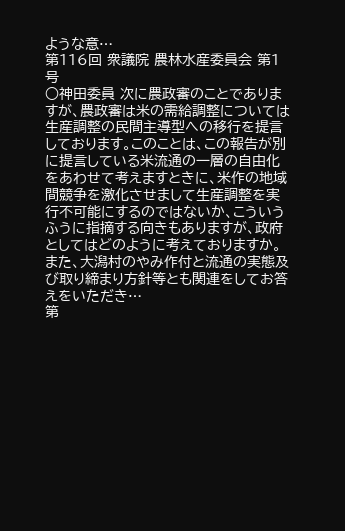ような意…
第116回 衆議院 農林水産委員会 第1号
○神田委員 次に農政審のことでありますが、農政審は米の需給調整については生産調整の民間主導型への移行を提言しております。このことは、この報告が別に提言している米流通の一層の自由化をあわせて考えますときに、米作の地域間競争を激化させまして生産調整を実行不可能にするのではないか、こういうふうに指摘する向きもありますが、政府としてはどのように考えておりますか。また、大潟村のやみ作付と流通の実態及び取り締まり方針等とも関連をしてお答えをいただき…
第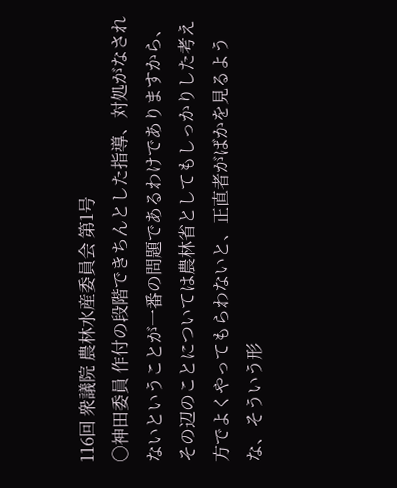116回 衆議院 農林水産委員会 第1号
○神田委員 作付の段階できちんとした指導、対処がなされないということが一番の問題であるわけでありますから、その辺のことについては農林省としてもしっかりした考え方でよくやってもらわないと、正直者がばかを見るような、そういう形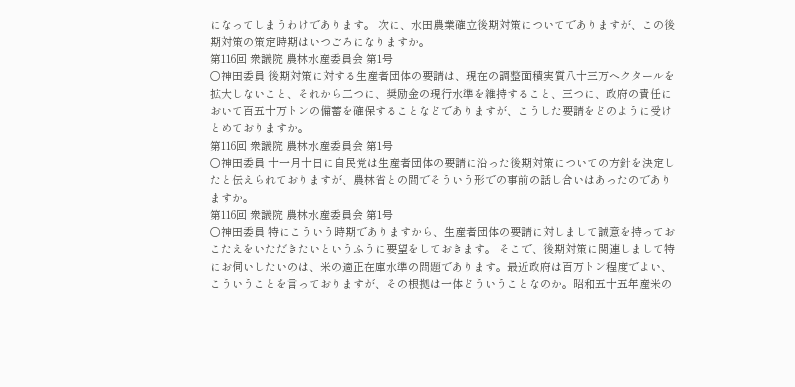になってしまうわけであります。 次に、水田農業確立後期対策についてでありますが、この後期対策の策定時期はいつごろになりますか。
第116回 衆議院 農林水産委員会 第1号
○神田委員 後期対策に対する生産者団体の要請は、現在の調整面積実質八十三万ヘクタールを拡大しないこと、それから二つに、奨励金の現行水準を維持すること、三つに、政府の責任において百五十万トンの備蓄を確保することなどでありますが、こうした要請をどのように受けとめておりますか。
第116回 衆議院 農林水産委員会 第1号
○神田委員 十一月十日に自民党は生産者団体の要請に沿った後期対策についての方針を決定したと伝えられておりますが、農林省との間でそういう形での事前の話し合いはあったのでありますか。
第116回 衆議院 農林水産委員会 第1号
○神田委員 特にこういう時期でありますから、生産者団体の要請に対しまして誠意を持っておこたえをいただきたいというふうに要望をしておきます。 そこで、後期対策に関連しまして特にお伺いしたいのは、米の適正在庫水準の問題であります。最近政府は百万トン程度でよい、こういうことを言っておりますが、その根拠は一体どういうことなのか。昭和五十五年産米の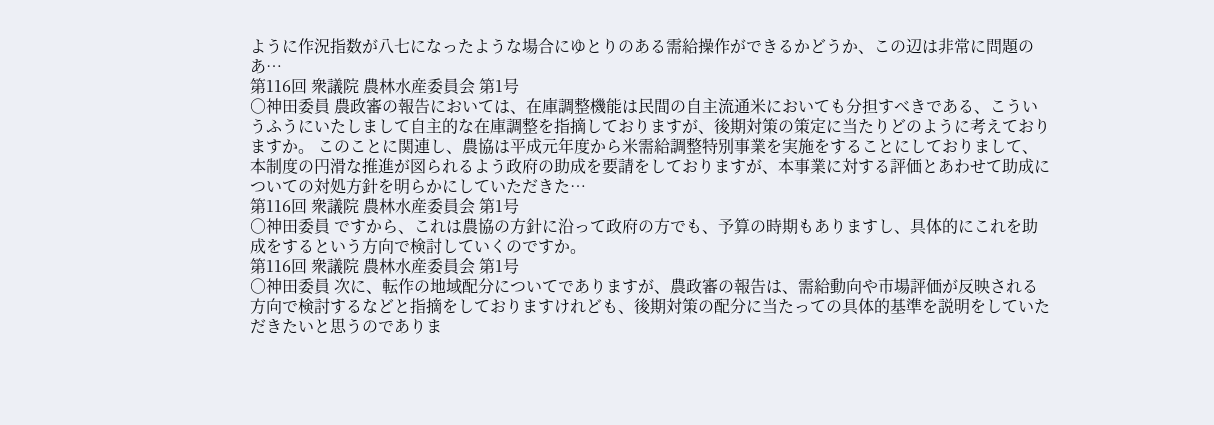ように作況指数が八七になったような場合にゆとりのある需給操作ができるかどうか、この辺は非常に問題のあ…
第116回 衆議院 農林水産委員会 第1号
○神田委員 農政審の報告においては、在庫調整機能は民間の自主流通米においても分担すべきである、こういうふうにいたしまして自主的な在庫調整を指摘しておりますが、後期対策の策定に当たりどのように考えておりますか。 このことに関連し、農協は平成元年度から米需給調整特別事業を実施をすることにしておりまして、本制度の円滑な推進が図られるよう政府の助成を要請をしておりますが、本事業に対する評価とあわせて助成についての対処方針を明らかにしていただきた…
第116回 衆議院 農林水産委員会 第1号
○神田委員 ですから、これは農協の方針に沿って政府の方でも、予算の時期もありますし、具体的にこれを助成をするという方向で検討していくのですか。
第116回 衆議院 農林水産委員会 第1号
○神田委員 次に、転作の地域配分についてでありますが、農政審の報告は、需給動向や市場評価が反映される方向で検討するなどと指摘をしておりますけれども、後期対策の配分に当たっての具体的基準を説明をしていただきたいと思うのでありま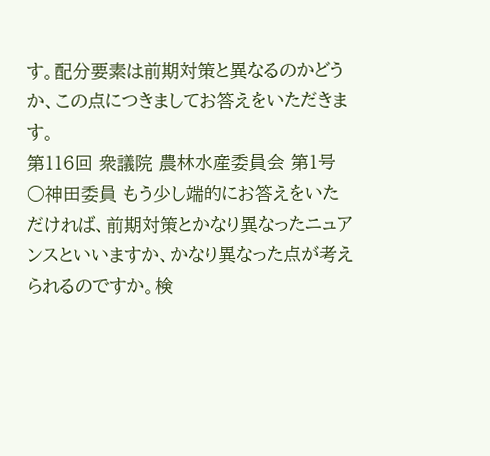す。配分要素は前期対策と異なるのかどうか、この点につきましてお答えをいただきます。
第116回 衆議院 農林水産委員会 第1号
○神田委員 もう少し端的にお答えをいただければ、前期対策とかなり異なったニュアンスといいますか、かなり異なった点が考えられるのですか。検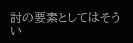討の要素としてはそうい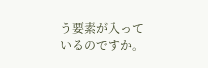う要素が入っているのですか。